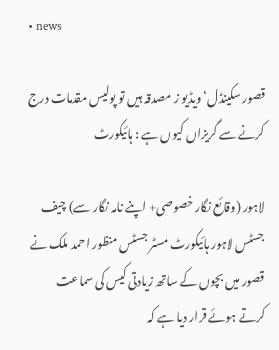• news

قصور سکینڈل‘ ویڈیو ز مصدقہ ہیں تو پولیس مقدمات درج کرنے سے گریزاں کیوں ہے : ہائیکورٹ

لاہور (وقائع نگار خصوصی+ اپنے نامہ نگار سے) چیف جسٹس لاہور ہائیکورٹ مسٹر جسٹس منظور احمد ملک نے قصور میں بچوں کے ساتھ زیادتی کیس کی سماعت کرتے ہوئے قرار دیا ہے کہ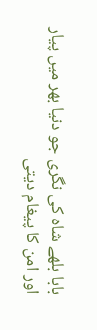بابا بلھے شاہ کی نگری جو دنیا بھر میں پیار اور امن کا پیغام دیتی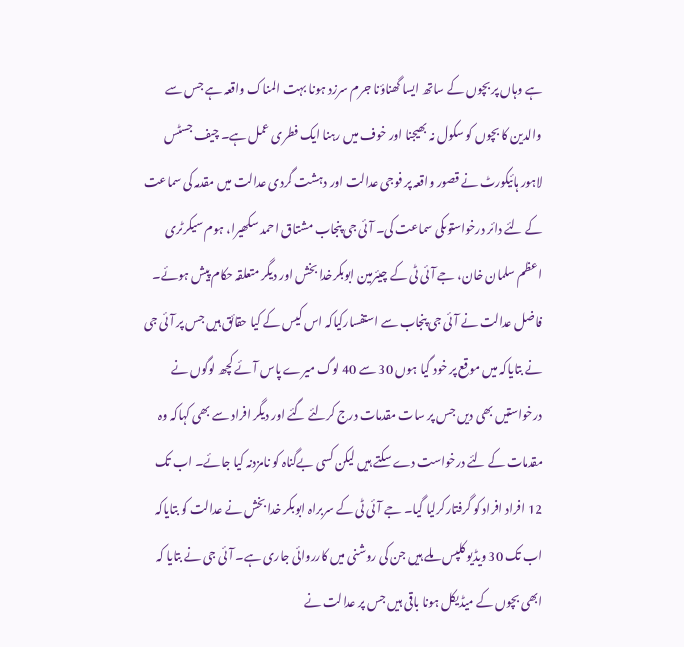ہے وہاں پر بچوں کے ساتھ ایسا گھناؤنا جرم سرزد ہونا بہت المناک واقعہ ہے جس سے والدین کا بچوں کو سکول نہ بھیجنا اور خوف میں رہنا ایک فطری عمل ہے۔ چیف جسٹس لاہور ہائیکورٹ نے قصور واقعہ پر فوجی عدالت اور دہشت گردی عدالت میں مقدمہ کی سماعت کے لئے دائر درخواستوںکی سماعت کی۔ آئی جی پنجاب مشتاق احمد سکھیرا، ہوم سیکرٹری اعظم سلمان خان، جے آئی ٹی کے چیئرمین ابوبکرخدا بخش اور دیگر متعلقہ حکام پیش ہوئے۔ فاضل عدالت نے آئی جی پنجاب سے استفسارکیاکہ اس کیس کے کیا حقائق ہیں جس پر آئی جی نے بتایاکہ میں موقع پر خود گیا ہوں 30 سے 40 لوگ میرے پاس آئے کچھ لوگوں نے درخواستیں بھی دیں جس پر سات مقدمات درج کرلئے گئے اور دیگر افراد سے بھی کہاکہ وہ مقدمات کے لئے درخواست دے سکتے ہیں لیکن کسی بےگناہ کو نامزدنہ کیا جائے۔ اب تک 12 افراد افراد کو گرفتارکرلیا گیا۔ جے آئی ٹی کے سربراہ ابوبکر خدا بخش نے عدالت کو بتایاکہ اب تک 30 ویڈیو کلپس ملے ہیں جن کی روشنی میں کارروائی جاری ہے۔ آئی جی نے بتایا کہ ابھی بچوں کے میڈیکل ہونا باقی ہیں جس پر عدالت نے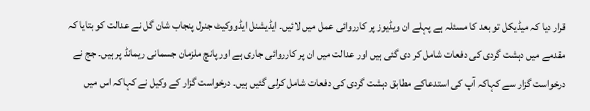قرار دیا کہ میڈیکل تو بعد کا مسئلہ ہے پہلے ان ویڈیوز پر کارروائی عمل میں لائیں۔ ایڈیشنل ایڈووکیٹ جنرل پنجاب شان گل نے عدالت کو بتایا کہ مقدمے میں دہشت گردی کی دفعات شامل کر دی گئی ہیں اور عدالت میں ان پر کارروائی جاری ہے اور پانچ ملزمان جسمانی ریمانڈ پر ہیں۔ جج نے درخواست گزار سے کہاکہ آپ کی استدعاکے مطابق دہشت گردی کی دفعات شامل کرلی گئیں ہیں۔ درخواست گزار کے وکیل نے کہاکہ اس میں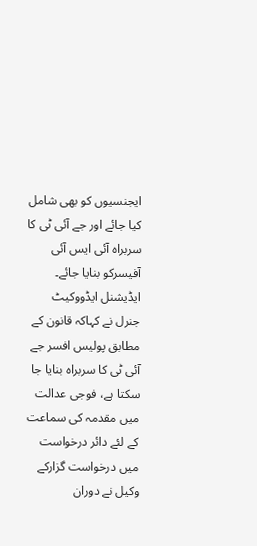ایجنسیوں کو بھی شامل کیا جائے اور جے آئی ٹی کا سربراہ آئی ایس آئی آفیسرکو بنایا جائے۔ ایڈیشنل ایڈووکیٹ جنرل نے کہاکہ قانون کے مطابق پولیس افسر جے آئی ٹی کا سربراہ بنایا جا سکتا ہے، فوجی عدالت میں مقدمہ کی سماعت کے لئے دائر درخواست میں درخواست گزارکے وکیل نے دوران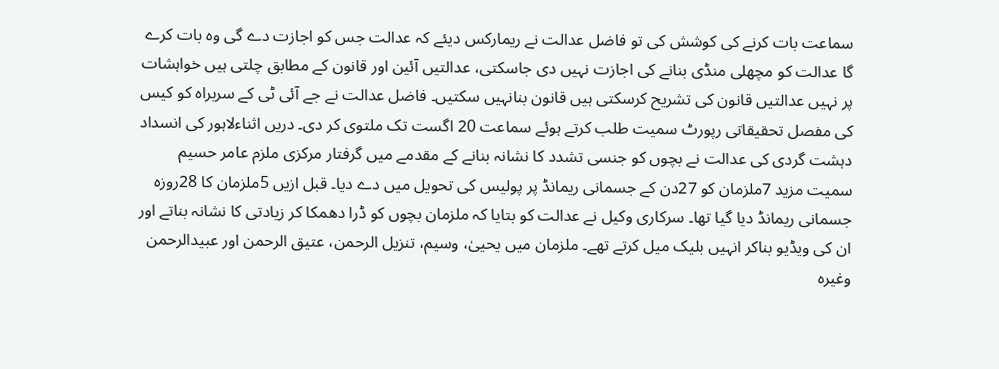سماعت بات کرنے کی کوشش کی تو فاضل عدالت نے ریمارکس دیئے کہ عدالت جس کو اجازت دے گی وہ بات کرے گا عدالت کو مچھلی منڈی بنانے کی اجازت نہیں دی جاسکتی، عدالتیں آئین اور قانون کے مطابق چلتی ہیں خواہشات پر نہیں عدالتیں قانون کی تشریح کرسکتی ہیں قانون بنانہیں سکتیں۔ فاضل عدالت نے جے آئی ٹی کے سربراہ کو کیس کی مفصل تحقیقاتی رپورٹ سمیت طلب کرتے ہوئے سماعت 20 اگست تک ملتوی کر دی۔ دریں اثناءلاہور کی انسداد دہشت گردی کی عدالت نے بچوں کو جنسی تشدد کا نشانہ بنانے کے مقدمے میں گرفتار مرکزی ملزم عامر حسیم سمیت مزید 7ملزمان کو 27دن کے جسمانی ریمانڈ پر پولیس کی تحویل میں دے دیا۔ قبل ازیں 5ملزمان کا 28روزہ جسمانی ریمانڈ دیا گیا تھا۔ سرکاری وکیل نے عدالت کو بتایا کہ ملزمان بچوں کو ڈرا دھمکا کر زیادتی کا نشانہ بناتے اور ان کی ویڈیو بناکر انہیں بلیک میل کرتے تھے۔ ملزمان میں یحییٰ، وسیم، تنزیل الرحمن، عتیق الرحمن اور عبیدالرحمن وغیرہ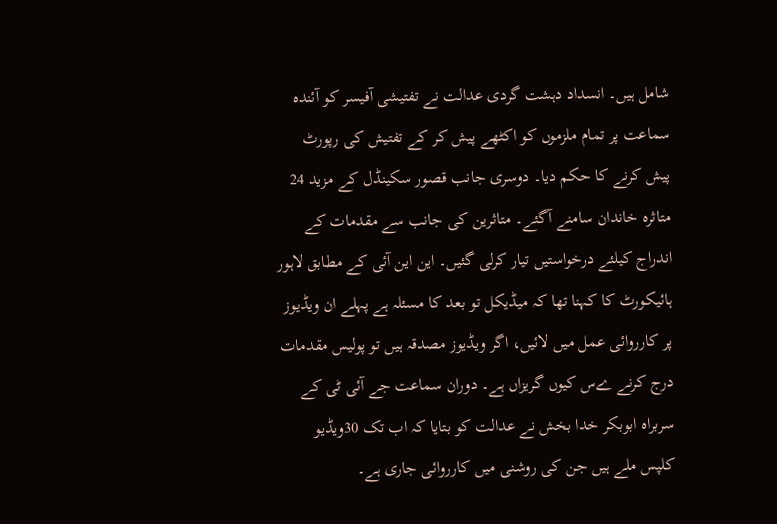شامل ہیں۔ انسداد دہشت گردی عدالت نے تفتیشی آفیسر کو آئندہ سماعت پر تمام ملزموں کو اکٹھے پیش کر کے تفتیش کی رپورٹ پیش کرنے کا حکم دیا۔ دوسری جانب قصور سکینڈل کے مزید 24 متاثرہ خاندان سامنے آگئے۔ متاثرین کی جانب سے مقدمات کے اندراج کیلئے درخواستیں تیار کرلی گئیں۔ این این آئی کے مطابق لاہور ہائیکورٹ کا کہنا تھا کہ میڈیکل تو بعد کا مسئلہ ہے پہلے ان ویڈیوز پر کارروائی عمل میں لائیں، اگر ویڈیوز مصدقہ ہیں تو پولیس مقدمات درج کرنے ےس کیوں گریزاں ہے۔ دوران سماعت جے آئی ٹی کے سربراہ ابوبکر خدا بخش نے عدالت کو بتایا کہ اب تک 30ویڈیو کلپس ملے ہیں جن کی روشنی میں کارروائی جاری ہے۔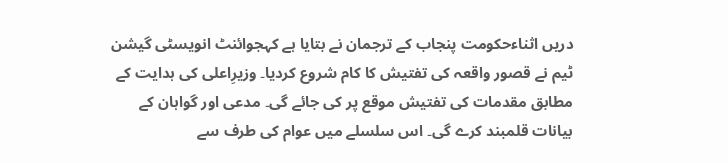دریں اثناءحکومت پنجاب کے ترجمان نے بتایا ہے کہجوائنٹ انویسٹی گیشن ٹیم نے قصور واقعہ کی تفتیش کا کام شروع کردیا۔ وزیرِاعلی کی ہدایت کے مطابق مقدمات کی تفتیش موقع پر کی جائے گی۔ مدعی اور گواہان کے بیانات قلمبند کرے گی۔ اس سلسلے میں عوام کی طرف سے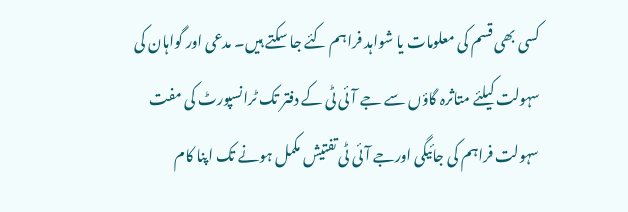کسی بھی قسم کی معلومات یا شواہد فراہم کئے جا سکتے ہیں۔ مدعی اور گواہان کی سہولت کیلئے متاثرہ گاؤں سے جے آئی ٹی کے دفتر تک ٹرانسپورٹ کی مفت سہولت فراہم کی جائیگی اورجے آئی ٹی تفتیش مکمل ہونے تک اپنا کام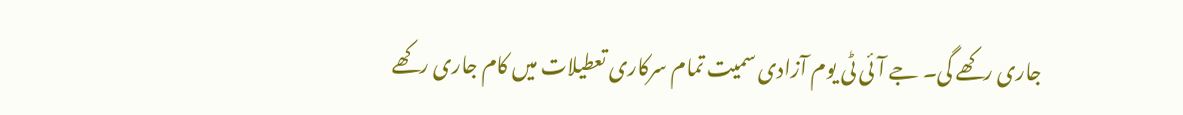جاری رکھے گی۔ جے آئی ٹی یوم آزادی سمیت تمام سرکاری تعطیلات میں کام جاری رکھے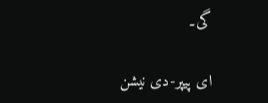گی۔

ای پیپر-دی نیشن